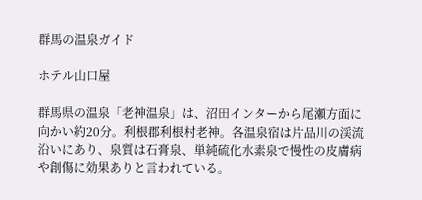群馬の温泉ガイド

ホテル山口屋

群馬県の温泉「老神温泉」は、沼田インターから尾瀬方面に向かい約20分。利根郡利根村老神。各温泉宿は片品川の渓流沿いにあり、泉質は石膏泉、単純硫化水素泉で慢性の皮膚病や創傷に効果ありと言われている。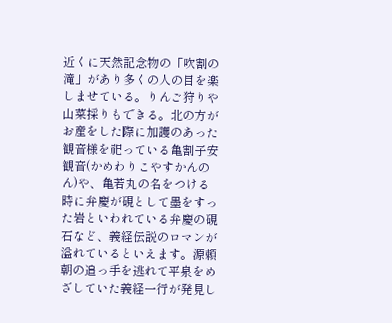近くに天然記念物の「吹割の滝」があり多くの人の目を楽しませている。りんご狩りや山菜採りもできる。北の方がお産をした際に加護のあった観音様を祀っている亀割子安観音(かめわりこやすかんのん)や、亀若丸の名をつける時に弁慶が硯として墨をすった岩といわれている弁慶の硯石など、義経伝説のロマンが溢れているといえます。源頼朝の追っ手を逃れて平泉をめざしていた義経一行が発見し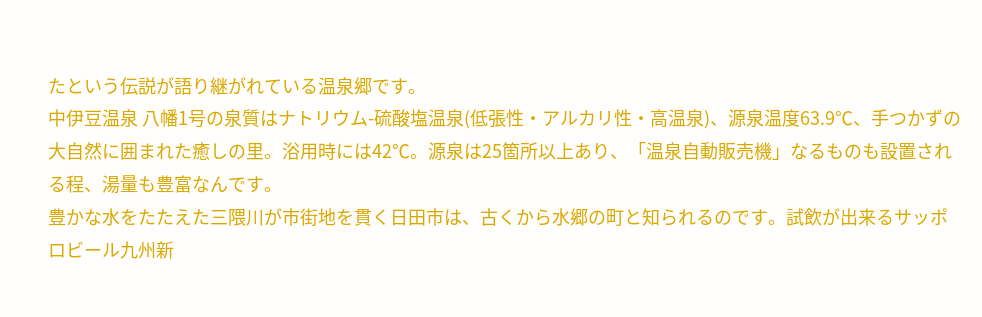たという伝説が語り継がれている温泉郷です。
中伊豆温泉 八幡1号の泉質はナトリウム-硫酸塩温泉(低張性・アルカリ性・高温泉)、源泉温度63.9℃、手つかずの大自然に囲まれた癒しの里。浴用時には42℃。源泉は25箇所以上あり、「温泉自動販売機」なるものも設置される程、湯量も豊富なんです。
豊かな水をたたえた三隈川が市街地を貫く日田市は、古くから水郷の町と知られるのです。試飲が出来るサッポロビール九州新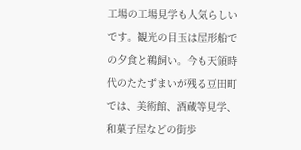工場の工場見学も人気らしいです。観光の目玉は屋形船での夕食と鵜飼い。今も天領時代のたたずまいが残る豆田町では、美術館、酒蔵等見学、和菓子屋などの街歩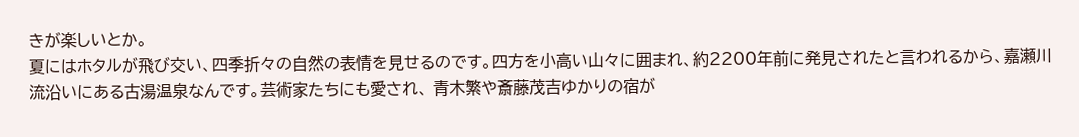きが楽しいとか。
夏にはホタルが飛び交い、四季折々の自然の表情を見せるのです。四方を小高い山々に囲まれ、約2200年前に発見されたと言われるから、嘉瀬川流沿いにある古湯温泉なんです。芸術家たちにも愛され、 青木繁や斎藤茂吉ゆかりの宿が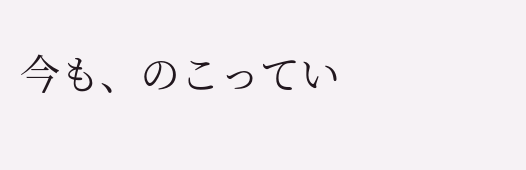今も、のこってい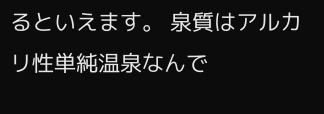るといえます。 泉質はアルカリ性単純温泉なんで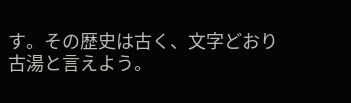す。その歴史は古く、文字どおり古湯と言えよう。